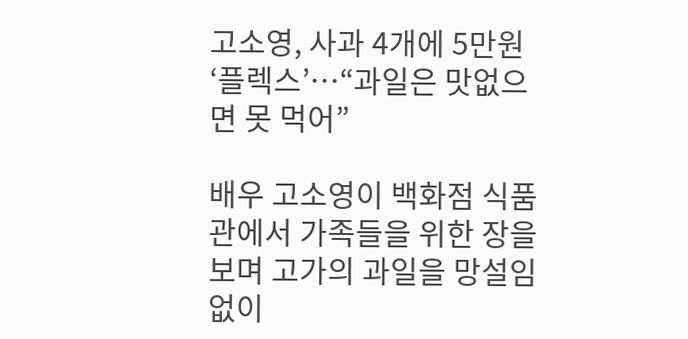고소영, 사과 4개에 5만원 ‘플렉스’…“과일은 맛없으면 못 먹어”

배우 고소영이 백화점 식품관에서 가족들을 위한 장을 보며 고가의 과일을 망설임 없이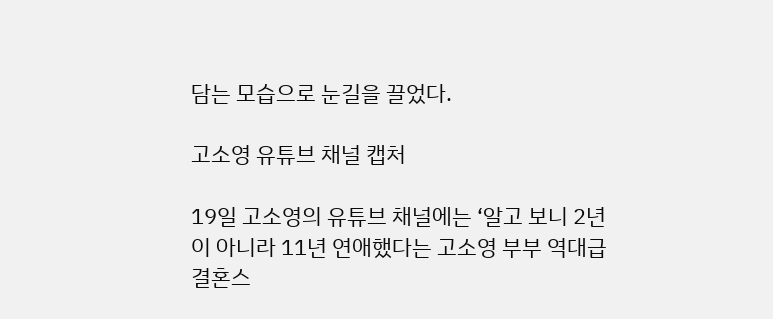담는 모습으로 눈길을 끌었다.

고소영 유튜브 채널 캡처

19일 고소영의 유튜브 채널에는 ‘알고 보니 2년이 아니라 11년 연애했다는 고소영 부부 역대급 결혼스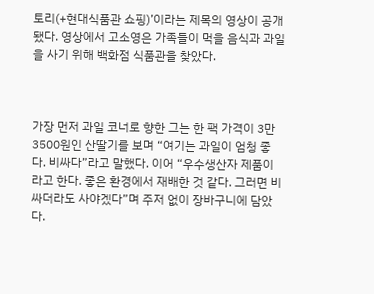토리(+현대식품관 쇼핑)’이라는 제목의 영상이 공개됐다. 영상에서 고소영은 가족들이 먹을 음식과 과일을 사기 위해 백화점 식품관을 찾았다.



가장 먼저 과일 코너로 향한 그는 한 팩 가격이 3만3500원인 산딸기를 보며 “여기는 과일이 엄청 좋다. 비싸다”라고 말했다. 이어 “우수생산자 제품이라고 한다. 좋은 환경에서 재배한 것 같다. 그러면 비싸더라도 사야겠다”며 주저 없이 장바구니에 담았다.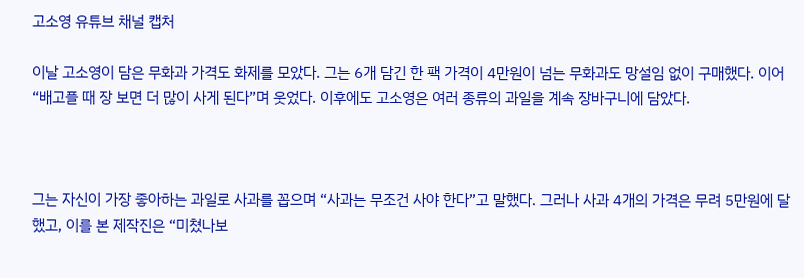고소영 유튜브 채널 캡처

이날 고소영이 담은 무화과 가격도 화제를 모았다. 그는 6개 담긴 한 팩 가격이 4만원이 넘는 무화과도 망설임 없이 구매했다. 이어 “배고플 때 장 보면 더 많이 사게 된다”며 웃었다. 이후에도 고소영은 여러 종류의 과일을 계속 장바구니에 담았다.



그는 자신이 가장 좋아하는 과일로 사과를 꼽으며 “사과는 무조건 사야 한다”고 말했다. 그러나 사과 4개의 가격은 무려 5만원에 달했고, 이를 본 제작진은 “미쳤나보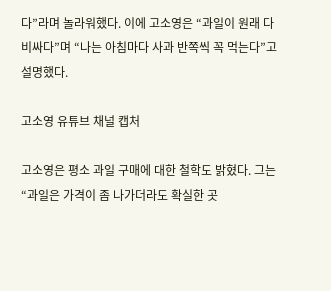다”라며 놀라워했다. 이에 고소영은 “과일이 원래 다 비싸다”며 “나는 아침마다 사과 반쪽씩 꼭 먹는다”고 설명했다.

고소영 유튜브 채널 캡처

고소영은 평소 과일 구매에 대한 철학도 밝혔다. 그는 “과일은 가격이 좀 나가더라도 확실한 곳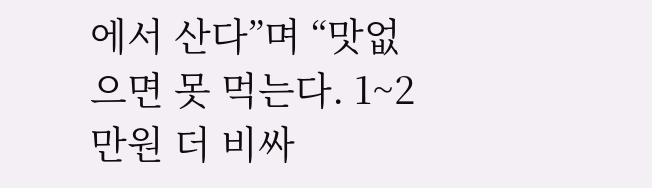에서 산다”며 “맛없으면 못 먹는다. 1~2만원 더 비싸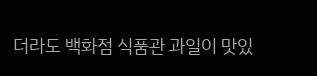더라도 백화점 식품관 과일이 맛있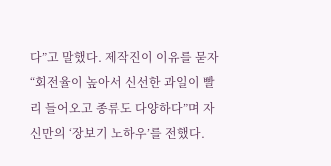다”고 말했다. 제작진이 이유를 묻자 “회전율이 높아서 신선한 과일이 빨리 들어오고 종류도 다양하다”며 자신만의 ‘장보기 노하우’를 전했다.